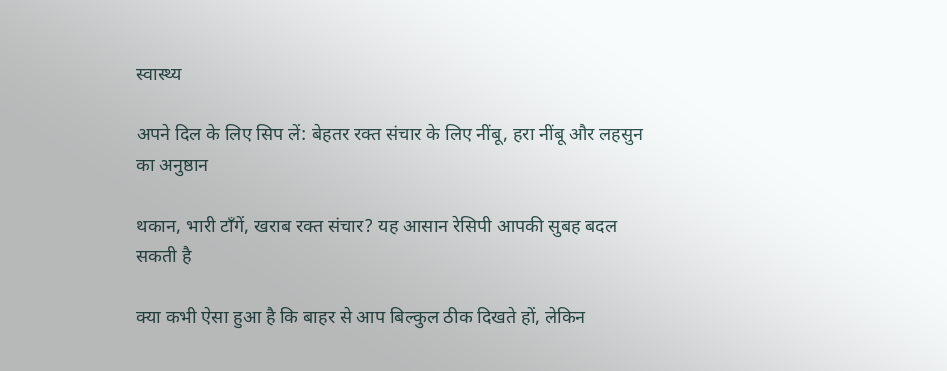स्वास्थ्य

अपने दिल के लिए सिप लें: बेहतर रक्त संचार के लिए नींबू, हरा नींबू और लहसुन का अनुष्ठान

थकान, भारी टाँगें, खराब रक्त संचार? यह आसान रेसिपी आपकी सुबह बदल सकती है

क्या कभी ऐसा हुआ है कि बाहर से आप बिल्कुल ठीक दिखते हों, लेकिन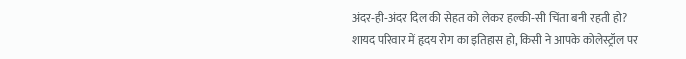अंदर‑ही‑अंदर दिल की सेहत को लेकर हल्की‑सी चिंता बनी रहती हो?
शायद परिवार में हृदय रोग का इतिहास हो, किसी ने आपके कोलेस्ट्रॉल पर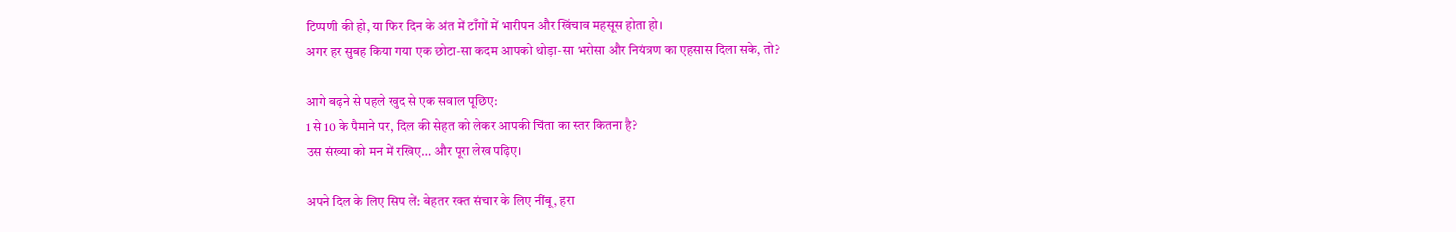टिप्पणी की हो, या फिर दिन के अंत में टाँगों में भारीपन और खिंचाव महसूस होता हो।
अगर हर सुबह किया गया एक छोटा‑सा कदम आपको थोड़ा‑सा भरोसा और नियंत्रण का एहसास दिला सके, तो?

आगे बढ़ने से पहले खुद से एक सवाल पूछिए:
1 से 10 के पैमाने पर, दिल की सेहत को लेकर आपकी चिंता का स्तर कितना है?
उस संख्या को मन में रखिए… और पूरा लेख पढ़िए।

अपने दिल के लिए सिप लें: बेहतर रक्त संचार के लिए नींबू, हरा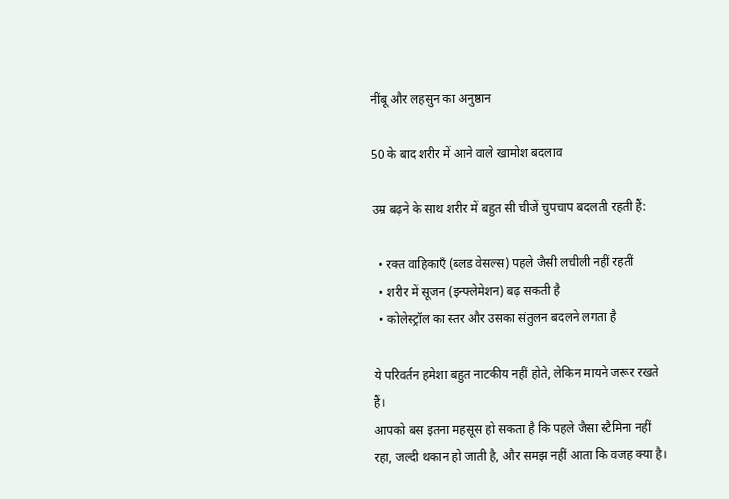नींबू और लहसुन का अनुष्ठान

50 के बाद शरीर में आने वाले खामोश बदलाव

उम्र बढ़ने के साथ शरीर में बहुत सी चीजें चुपचाप बदलती रहती हैं:

  • रक्त वाहिकाएँ (ब्लड वेसल्स) पहले जैसी लचीली नहीं रहतीं
  • शरीर में सूजन (इन्फ्लेमेशन) बढ़ सकती है
  • कोलेस्ट्रॉल का स्तर और उसका संतुलन बदलने लगता है

ये परिवर्तन हमेशा बहुत नाटकीय नहीं होते, लेकिन मायने जरूर रखते हैं।
आपको बस इतना महसूस हो सकता है कि पहले जैसा स्टैमिना नहीं रहा, जल्दी थकान हो जाती है, और समझ नहीं आता कि वजह क्या है।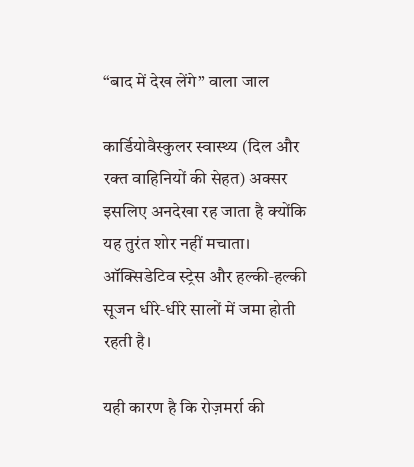“बाद में देख लेंगे” वाला जाल

कार्डियोवैस्कुलर स्वास्थ्य (दिल और रक्त वाहिनियों की सेहत) अक्सर इसलिए अनदेखा रह जाता है क्योंकि यह तुरंत शोर नहीं मचाता।
ऑक्सिडेटिव स्ट्रेस और हल्की‑हल्की सूजन धीरे‑धीरे सालों में जमा होती रहती है।

यही कारण है कि रोज़मर्रा की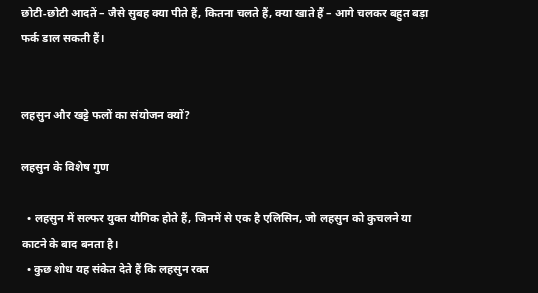छोटी‑छोटी आदतें – जैसे सुबह क्या पीते हैं, कितना चलते हैं, क्या खाते हैं – आगे चलकर बहुत बड़ा फर्क डाल सकती हैं।


लहसुन और खट्टे फलों का संयोजन क्यों?

लहसुन के विशेष गुण

  • लहसुन में सल्फर युक्त यौगिक होते हैं, जिनमें से एक है एलिसिन, जो लहसुन को कुचलने या काटने के बाद बनता है।
  • कुछ शोध यह संकेत देते हैं कि लहसुन रक्त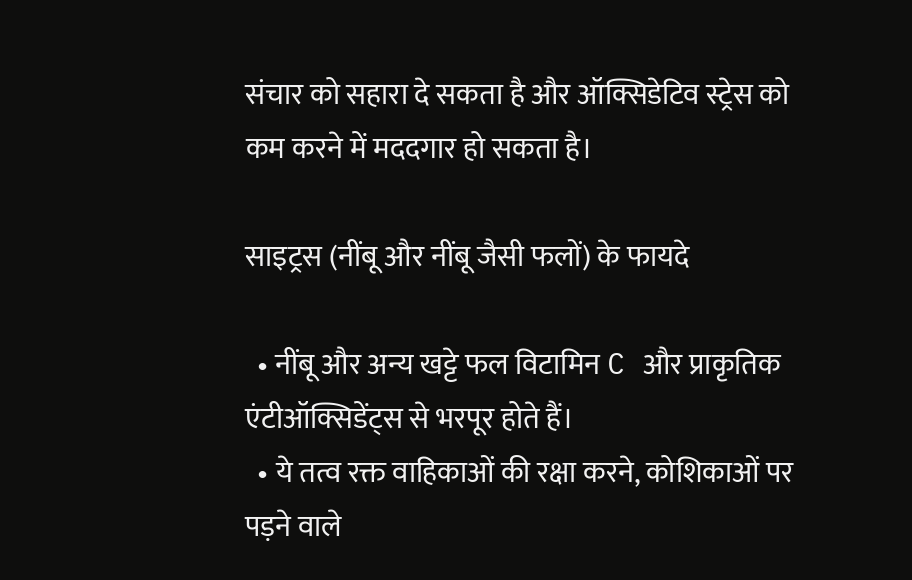संचार को सहारा दे सकता है और ऑक्सिडेटिव स्ट्रेस को कम करने में मददगार हो सकता है।

साइट्रस (नींबू और नींबू जैसी फलों) के फायदे

  • नींबू और अन्य खट्टे फल विटामिन C और प्राकृतिक एंटीऑक्सिडेंट्स से भरपूर होते हैं।
  • ये तत्व रक्त वाहिकाओं की रक्षा करने, कोशिकाओं पर पड़ने वाले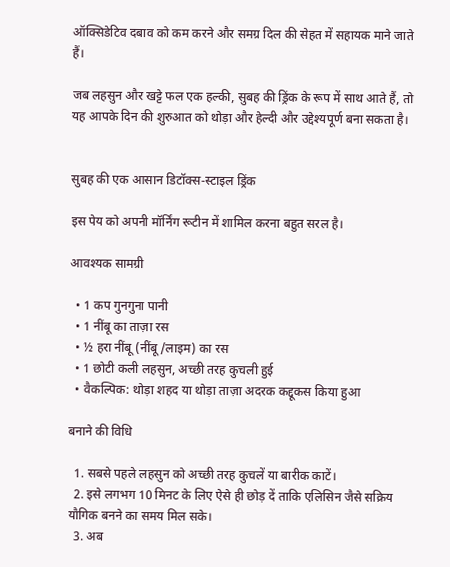ऑक्सिडेटिव दबाव को कम करने और समग्र दिल की सेहत में सहायक माने जाते हैं।

जब लहसुन और खट्टे फल एक हल्की, सुबह की ड्रिंक के रूप में साथ आते हैं, तो यह आपके दिन की शुरुआत को थोड़ा और हेल्दी और उद्देश्यपूर्ण बना सकता है।


सुबह की एक आसान डिटॉक्स‑स्टाइल ड्रिंक

इस पेय को अपनी मॉर्निंग रूटीन में शामिल करना बहुत सरल है।

आवश्यक सामग्री

  • 1 कप गुनगुना पानी
  • 1 नींबू का ताज़ा रस
  • ½ हरा नींबू (नींबू/लाइम) का रस
  • 1 छोटी कली लहसुन, अच्छी तरह कुचली हुई
  • वैकल्पिक: थोड़ा शहद या थोड़ा ताज़ा अदरक कद्दूकस किया हुआ

बनाने की विधि

  1. सबसे पहले लहसुन को अच्छी तरह कुचलें या बारीक काटें।
  2. इसे लगभग 10 मिनट के लिए ऐसे ही छोड़ दें ताकि एलिसिन जैसे सक्रिय यौगिक बनने का समय मिल सके।
  3. अब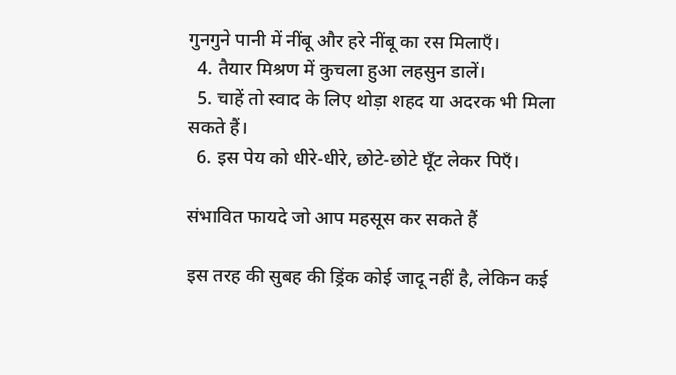गुनगुने पानी में नींबू और हरे नींबू का रस मिलाएँ।
  4. तैयार मिश्रण में कुचला हुआ लहसुन डालें।
  5. चाहें तो स्वाद के लिए थोड़ा शहद या अदरक भी मिला सकते हैं।
  6. इस पेय को धीरे‑धीरे, छोटे‑छोटे घूँट लेकर पिएँ।

संभावित फायदे जो आप महसूस कर सकते हैं

इस तरह की सुबह की ड्रिंक कोई जादू नहीं है, लेकिन कई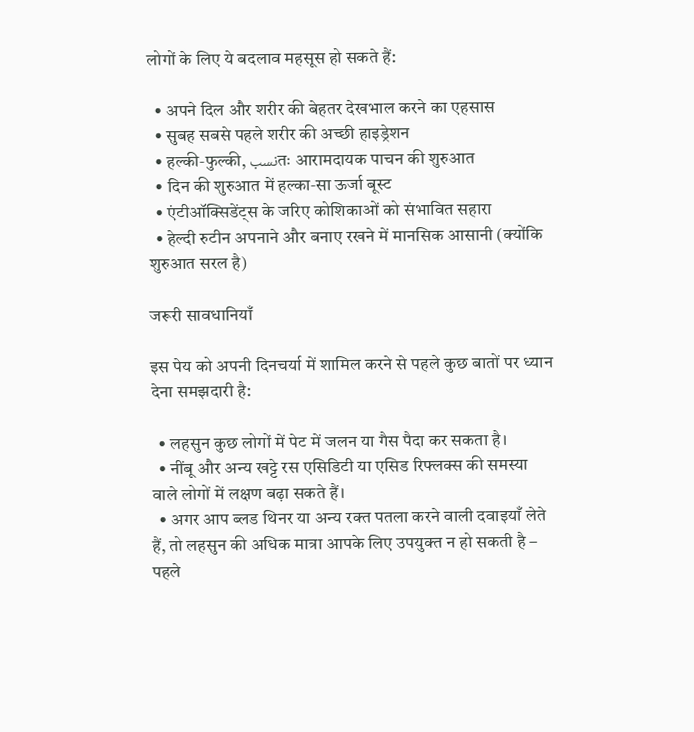लोगों के लिए ये बदलाव महसूस हो सकते हैं:

  • अपने दिल और शरीर की बेहतर देखभाल करने का एहसास
  • सुबह सबसे पहले शरीर की अच्छी हाइड्रेशन
  • हल्की‑फुल्की, نسبतः आरामदायक पाचन की शुरुआत
  • दिन की शुरुआत में हल्का‑सा ऊर्जा बूस्ट
  • एंटीऑक्सिडेंट्स के जरिए कोशिकाओं को संभावित सहारा
  • हेल्दी रुटीन अपनाने और बनाए रखने में मानसिक आसानी (क्योंकि शुरुआत सरल है)

जरूरी सावधानियाँ

इस पेय को अपनी दिनचर्या में शामिल करने से पहले कुछ बातों पर ध्यान देना समझदारी है:

  • लहसुन कुछ लोगों में पेट में जलन या गैस पैदा कर सकता है।
  • नींबू और अन्य खट्टे रस एसिडिटी या एसिड रिफ्लक्स की समस्या वाले लोगों में लक्षण बढ़ा सकते हैं।
  • अगर आप ब्लड थिनर या अन्य रक्त पतला करने वाली दवाइयाँ लेते हैं, तो लहसुन की अधिक मात्रा आपके लिए उपयुक्त न हो सकती है – पहले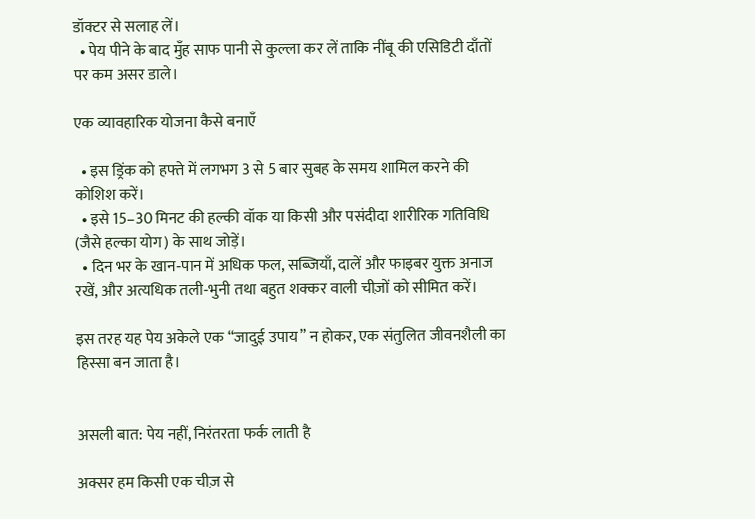डॉक्टर से सलाह लें।
  • पेय पीने के बाद मुँह साफ पानी से कुल्ला कर लें ताकि नींबू की एसिडिटी दाँतों पर कम असर डाले।

एक व्यावहारिक योजना कैसे बनाएँ

  • इस ड्रिंक को हफ्ते में लगभग 3 से 5 बार सुबह के समय शामिल करने की कोशिश करें।
  • इसे 15–30 मिनट की हल्की वॉक या किसी और पसंदीदा शारीरिक गतिविधि (जैसे हल्का योग) के साथ जोड़ें।
  • दिन भर के खान‑पान में अधिक फल, सब्जियाँ, दालें और फाइबर युक्त अनाज रखें, और अत्यधिक तली‑भुनी तथा बहुत शक्कर वाली चीज़ों को सीमित करें।

इस तरह यह पेय अकेले एक “जादुई उपाय” न होकर, एक संतुलित जीवनशैली का हिस्सा बन जाता है।


असली बात: पेय नहीं, निरंतरता फर्क लाती है

अक्सर हम किसी एक चीज़ से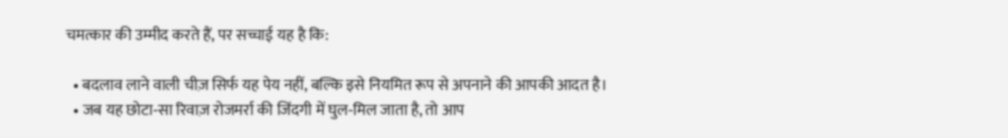चमत्कार की उम्मीद करते हैं, पर सच्चाई यह है कि:

  • बदलाव लाने वाली चीज़ सिर्फ यह पेय नहीं, बल्कि इसे नियमित रूप से अपनाने की आपकी आदत है।
  • जब यह छोटा‑सा रिवाज़ रोजमर्रा की जिंदगी में घुल‑मिल जाता है, तो आप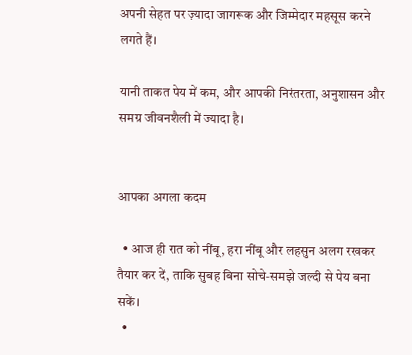अपनी सेहत पर ज़्यादा जागरूक और जिम्मेदार महसूस करने लगते हैं।

यानी ताकत पेय में कम, और आपकी निरंतरता, अनुशासन और समग्र जीवनशैली में ज्यादा है।


आपका अगला कदम

  • आज ही रात को नींबू, हरा नींबू और लहसुन अलग रखकर तैयार कर दें, ताकि सुबह बिना सोचे‑समझे जल्दी से पेय बना सकें।
  •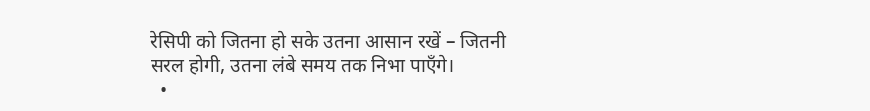रेसिपी को जितना हो सके उतना आसान रखें – जितनी सरल होगी, उतना लंबे समय तक निभा पाएँगे।
  •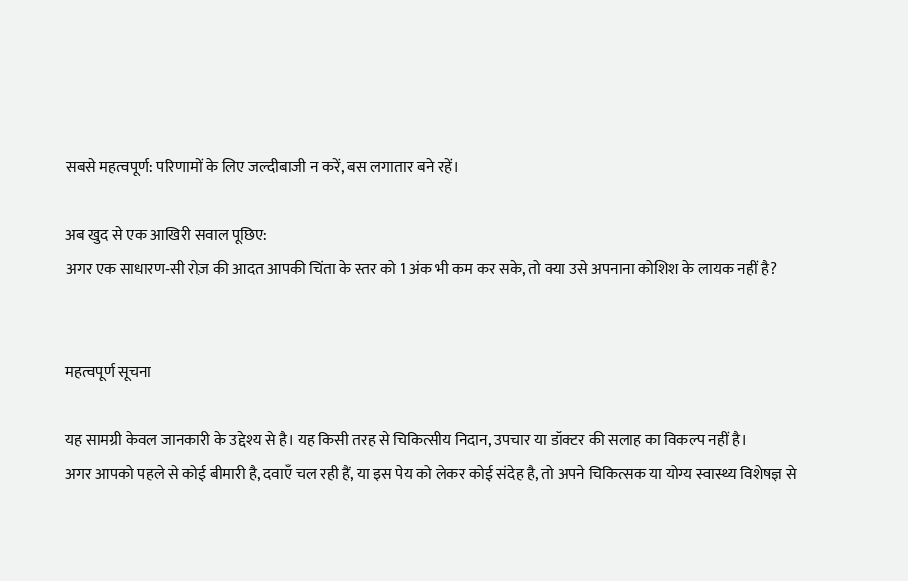सबसे महत्वपूर्ण: परिणामों के लिए जल्दीबाजी न करें, बस लगातार बने रहें।

अब खुद से एक आखिरी सवाल पूछिए:
अगर एक साधारण‑सी रोज़ की आदत आपकी चिंता के स्तर को 1 अंक भी कम कर सके, तो क्या उसे अपनाना कोशिश के लायक नहीं है?


महत्वपूर्ण सूचना

यह सामग्री केवल जानकारी के उद्देश्य से है। यह किसी तरह से चिकित्सीय निदान, उपचार या डॉक्टर की सलाह का विकल्प नहीं है।
अगर आपको पहले से कोई बीमारी है, दवाएँ चल रही हैं, या इस पेय को लेकर कोई संदेह है, तो अपने चिकित्सक या योग्य स्वास्थ्य विशेषज्ञ से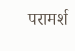परामर्श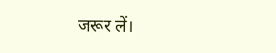जरूर लें।